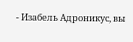- Изабель Адроникус, вы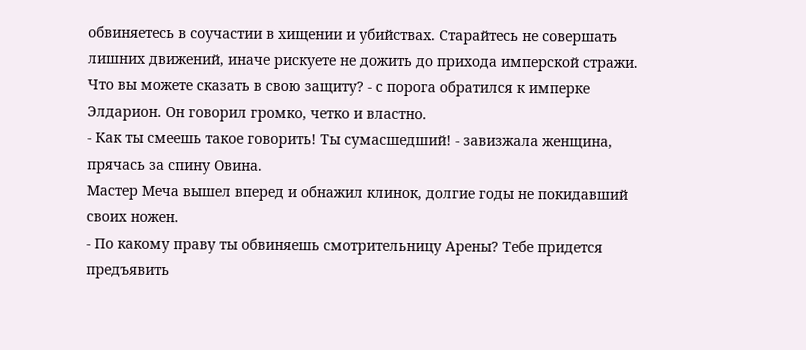обвиняетесь в соучастии в хищении и убийствах. Старайтесь не совершать лишних движений, иначе рискуете не дожить до прихода имперской стражи. Что вы можете сказать в свою защиту? - с порога обратился к имперке Элдарион. Он говорил громко, четко и властно.
- Как ты смеешь такое говорить! Ты сумасшедший! - завизжала женщина, прячась за спину Овина.
Мастер Меча вышел вперед и обнажил клинок, долгие годы не покидавший своих ножен.
- По какому праву ты обвиняешь смотрительницу Арены? Тебе придется предъявить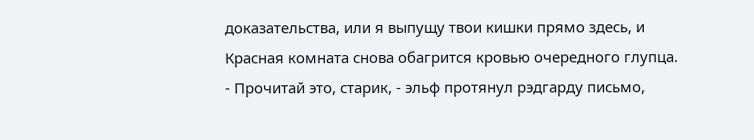доказательства, или я выпущу твои кишки прямо здесь, и Красная комната снова обагрится кровью очередного глупца.
- Прочитай это, старик, - эльф протянул рэдгарду письмо,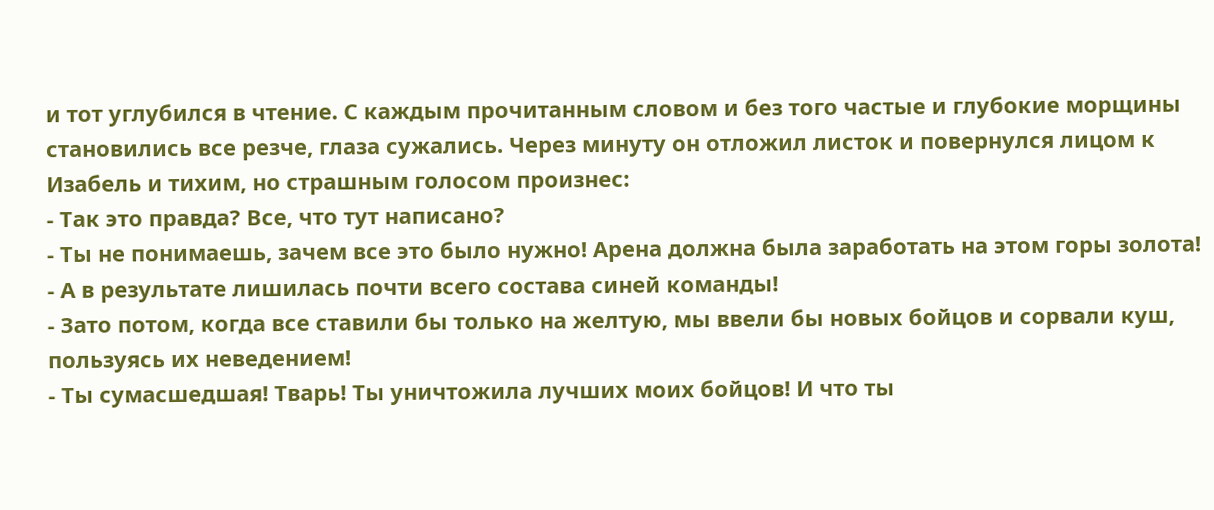и тот углубился в чтение. С каждым прочитанным словом и без того частые и глубокие морщины становились все резче, глаза сужались. Через минуту он отложил листок и повернулся лицом к Изабель и тихим, но страшным голосом произнес:
- Так это правда? Все, что тут написано?
- Ты не понимаешь, зачем все это было нужно! Арена должна была заработать на этом горы золота!
- А в результате лишилась почти всего состава синей команды!
- Зато потом, когда все ставили бы только на желтую, мы ввели бы новых бойцов и сорвали куш, пользуясь их неведением!
- Ты сумасшедшая! Тварь! Ты уничтожила лучших моих бойцов! И что ты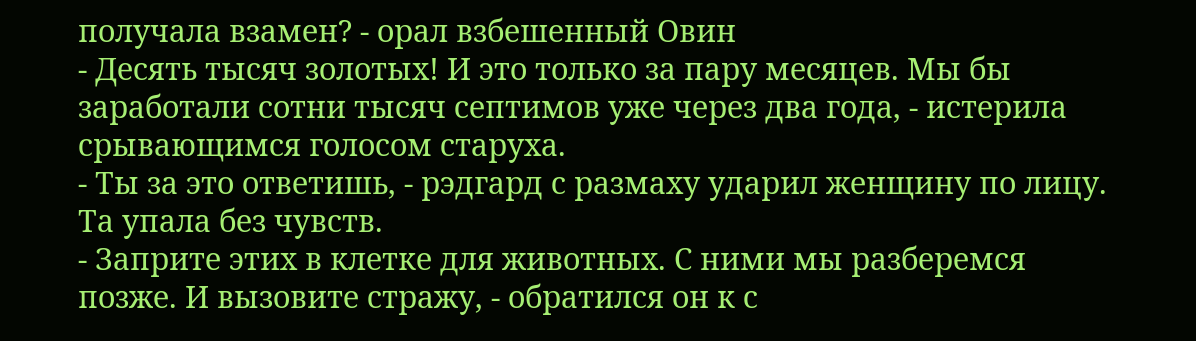получала взамен? - орал взбешенный Овин
- Десять тысяч золотых! И это только за пару месяцев. Мы бы заработали сотни тысяч септимов уже через два года, - истерила срывающимся голосом старуха.
- Ты за это ответишь, - рэдгард с размаху ударил женщину по лицу. Та упала без чувств.
- Заприте этих в клетке для животных. С ними мы разберемся позже. И вызовите стражу, - обратился он к с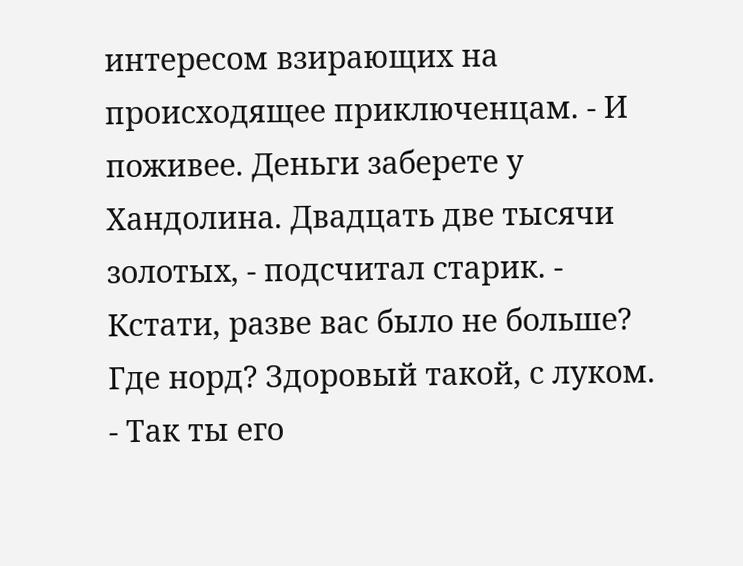интересом взирающих на происходящее приключенцам. - И поживее. Деньги заберете у Хандолина. Двадцать две тысячи золотых, - подсчитал старик. - Кстати, разве вас было не больше? Где норд? Здоровый такой, с луком.
- Так ты его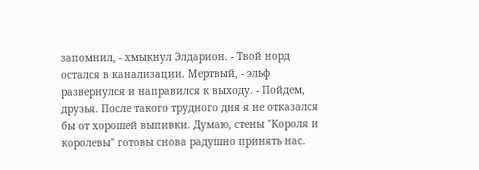запомнил, - хмыкнул Элдарион. - Твой норд остался в канализации. Мертвый, - эльф развернулся и направился к выходу. - Пойдем, друзья. После такого трудного дня я не отказался бы от хорошей выпивки. Думаю, стены "Короля и королевы" готовы снова радушно принять нас.